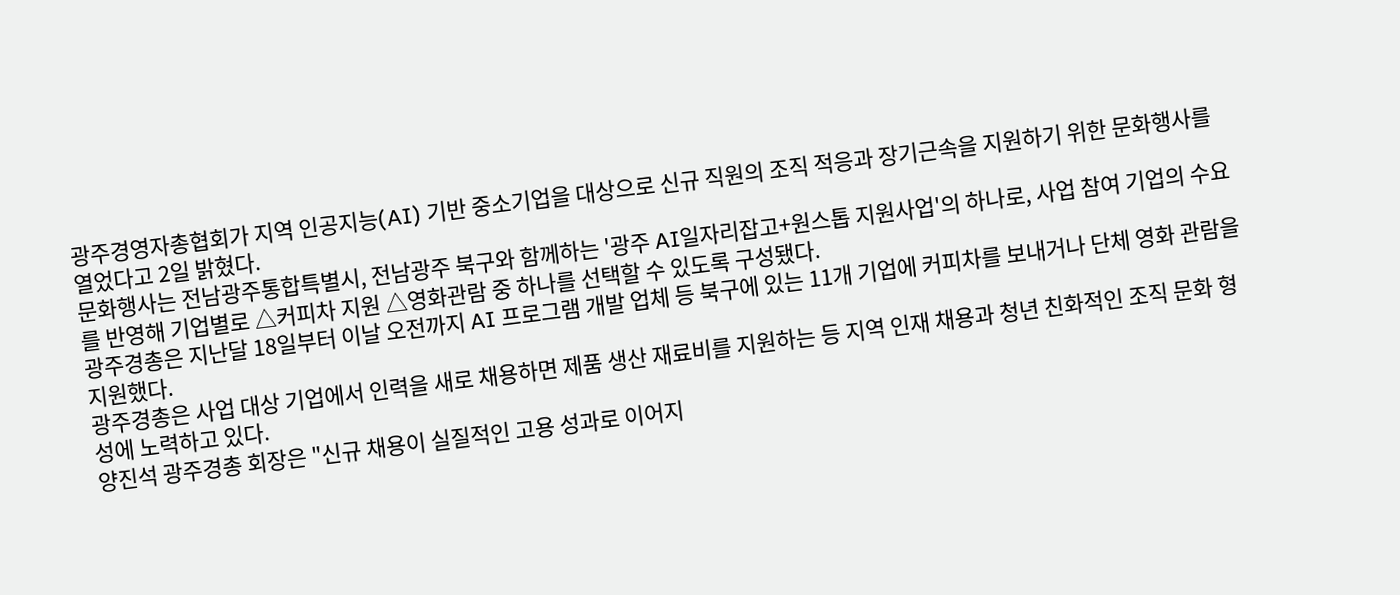광주경영자총협회가 지역 인공지능(AI) 기반 중소기업을 대상으로 신규 직원의 조직 적응과 장기근속을 지원하기 위한 문화행사를 열었다고 2일 밝혔다.
문화행사는 전남광주통합특별시, 전남광주 북구와 함께하는 '광주 AI일자리잡고+원스톱 지원사업'의 하나로, 사업 참여 기업의 수요를 반영해 기업별로 △커피차 지원 △영화관람 중 하나를 선택할 수 있도록 구성됐다.
광주경총은 지난달 18일부터 이날 오전까지 AI 프로그램 개발 업체 등 북구에 있는 11개 기업에 커피차를 보내거나 단체 영화 관람을 지원했다.
광주경총은 사업 대상 기업에서 인력을 새로 채용하면 제품 생산 재료비를 지원하는 등 지역 인재 채용과 청년 친화적인 조직 문화 형성에 노력하고 있다.
양진석 광주경총 회장은 "신규 채용이 실질적인 고용 성과로 이어지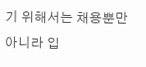기 위해서는 채용뿐만 아니라 입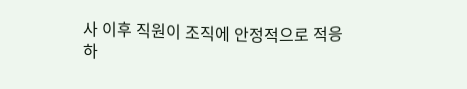사 이후 직원이 조직에 안정적으로 적응하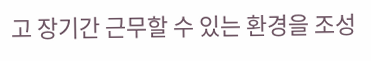고 장기간 근무할 수 있는 환경을 조성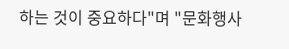하는 것이 중요하다"며 "문화행사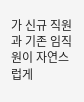가 신규 직원과 기존 임직원이 자연스럽게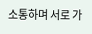소통하며 서로 가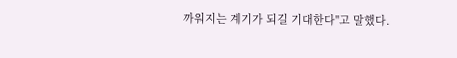까워지는 계기가 되길 기대한다"고 말했다.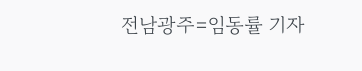전남광주=임동률 기자